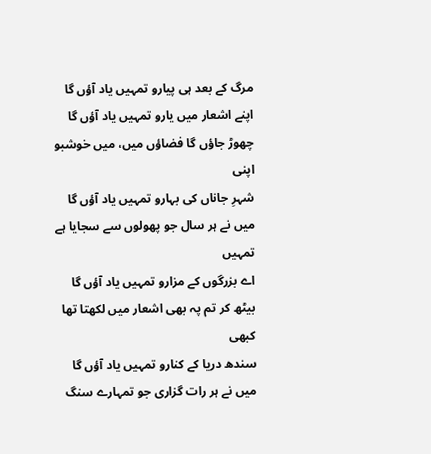مرگ کے بعد ہی پیارو تمہیں یاد آؤں گا
اپنے اشعار میں یارو تمہیں یاد آؤں گا
چھوڑ جاؤں گا فضاؤں میں، میں خوشبو اپنی
شہرِ جاناں کی بہارو تمہیں یاد آؤں گا
میں نے ہر سال جو پھولوں سے سجایا ہے تمہیں
اے بزرگوں کے مزارو تمہیں یاد آؤں گا
بیٹھ کر تم پہ بھی اشعار میں لکھتا تھا کبھی
سندھ دریا کے کنارو تمہیں یاد آؤں گا
میں نے ہر رات گزاری جو تمہارے سنگ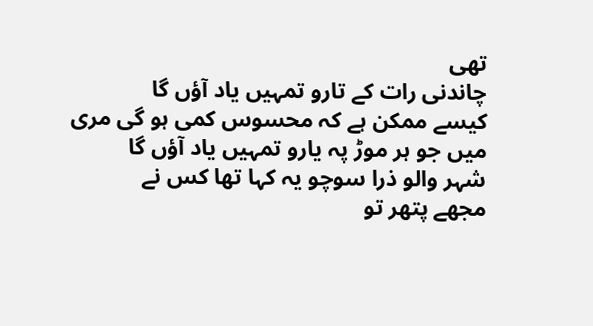تھی
چاندنی رات کے تارو تمہیں یاد آؤں گا
کیسے ممکن ہے کہ محسوس کمی ہو گی مری
میں جو ہر موڑ پہ یارو تمہیں یاد آؤں گا
شہر والو ذرا سوچو یہ کہا تھا کس نے
مجھے پتھر تو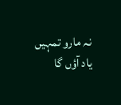نہ مارو تمہیں یاد آؤں گا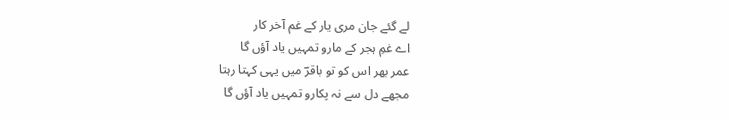لے گئے جان مری یار کے غم آخر کار
اے غمِ ہجر کے مارو تمہیں یاد آؤں گا
عمر بھر اس کو تو باقرؔ میں یہی کہتا رہتا
مجھے دل سے نہ پکارو تمہیں یاد آؤں گا